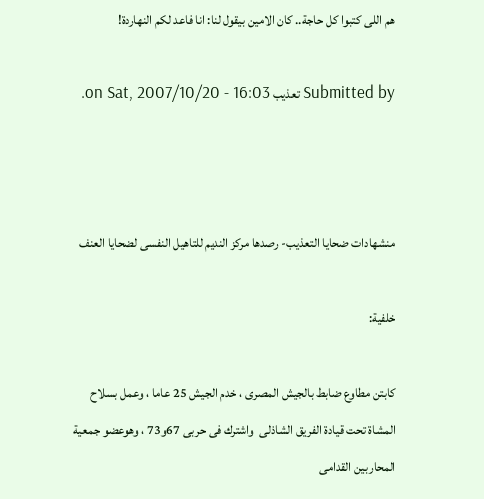هم اللى كتبوا كل حاجة.. كان الامين بيقول لنا: انا فاعد لكم النهاردة!

Submitted by تعذيب on Sat, 2007/10/20 - 16:03.



منشهادات ضحايا التعذيب- رصدها مركز النديم للتاهيل النفسى لضحايا العنف

خلفية:

كابتن مطاوع ضابط بالجيش المصرى ، خدم الجيش 25 عاما ، وعمل بسلاح المشاة تحت قيادة الفريق الشاذلى  واشترك فى حربى 67و73 ، وهوعضو جمعية المحاربين القدامى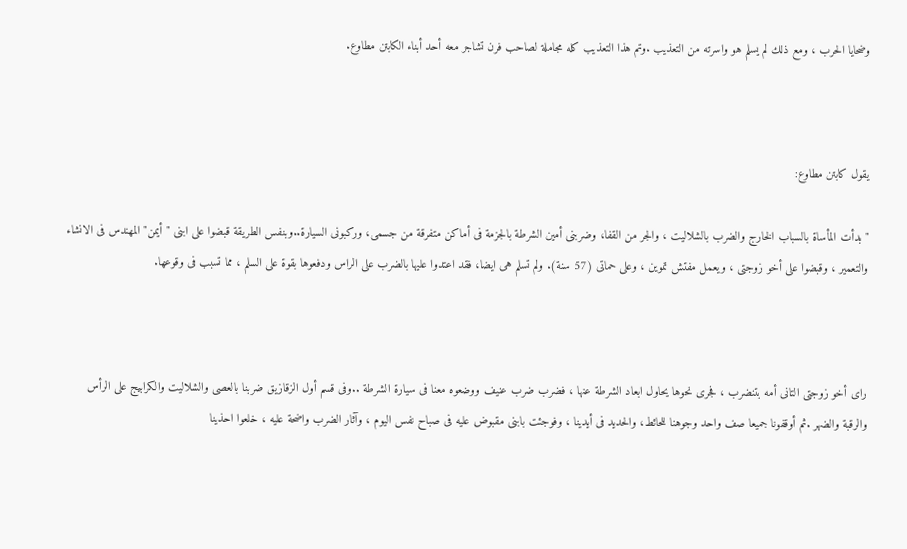وضحايا الحرب ، ومع ذلك لم يسلم هو واسرته من التعذيب .وتم هذا التعذيب كله مجاملة لصاحب فرن تشاجر معه أحد أبناء الكابتن مطاوع.



يقول كابتن مطاوع:

"بدأت المأساة بالسباب الخارج والضرب بالشلاليت ، والجر من القفا، وضربنى أمين الشرطة بالجزمة فى أماكن متفرقة من جسمى، وركبونى السيارة..وبنفس الطريقة قبضوا على ابنى "أيمن" المهندس فى الانشاء والتعمير ، وقبضوا على أخو زوجتى ، ويعمل مفتش تموين ، وعلى حماتى (57 سنة). ولم تسلم هى ايضا، فقد اعتدوا عليها بالضرب على الراس ودفعوها بقوة على السلم ، مما تسبب فى وقوعها.



راى أخو زوجتى التانى أمه بتنضرب ، فجرى نحوها يحاول ابعاد الشرطة عنها ، فضرب ضرب عنيف ووضعوه معنا فى سيارة الشرطة ..وفى قسم أول الزقازيق ضربنا بالعصى والشلاليت والكرابيج على الرأس والرقبة والضهر .ثم أوقفونا جميعا صف واحد وجوهنا للحائط، والحديد فى أيدينا ، وفوجئت بابنى مقبوض عليه فى صباح نفس اليوم ، وآثار الضرب واضحة عليه ، خلعوا احذينا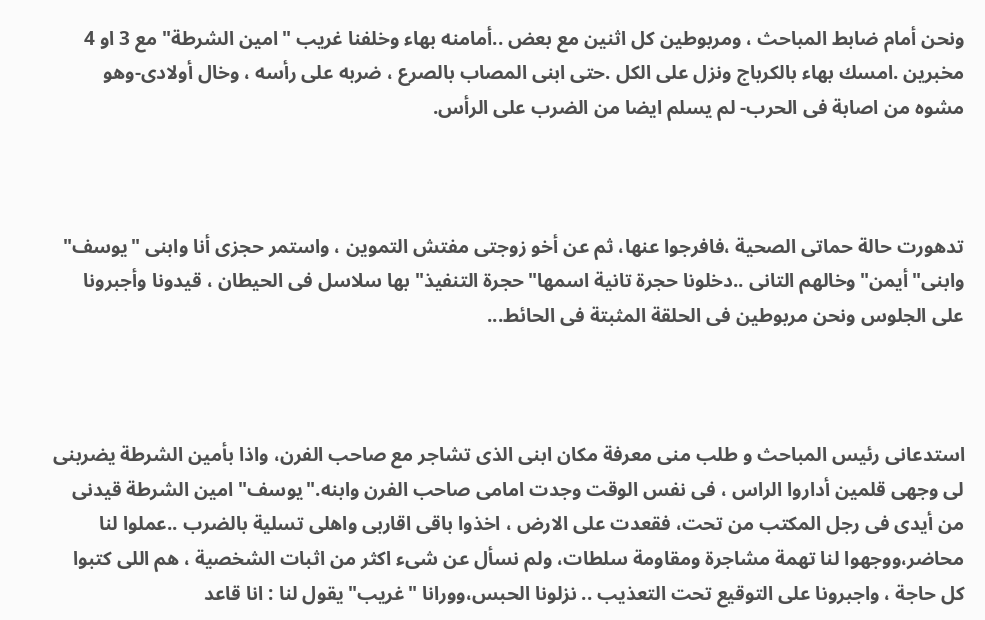ونحن أمام ضابط المباحث ، ومربوطين كل اثنين مع بعض ..أمامنه بهاء وخلفنا غريب "امين الشرطة" مع 3 او 4 مخبرين .امسك بهاء بالكرباج ونزل على الكل .حتى ابنى المصاب بالصرع ، ضربه على رأسه ، وخال أولادى-وهو مشوه من اصابة فى الحرب- لم يسلم ايضا من الضرب على الرأس.



تدهورت حالة حماتى الصحية ،فافرجوا عنها، ثم عن أخو زوجتى مفتش التموين ، واستمر حجزى أنا وابنى "يوسف" وابنى"أيمن"وخالهم التانى ..دخلونا حجرة تانية اسمها"حجرة التنفيذ" بها سلاسل فى الحيطان ، قيدونا وأجبرونا على الجلوس ونحن مربوطين فى الحلقة المثبتة فى الحائط...



استدعانى رئيس المباحث و طلب منى معرفة مكان ابنى الذى تشاجر مع صاحب الفرن، واذا بأمين الشرطة يضربنى لى وجهى قلمين أداروا الراس ، فى نفس الوقت وجدت امامى صاحب الفرن وابنه."يوسف" امين الشرطة قيدنى من أيدى فى رجل المكتب من تحت، فقعدت على الارض ، اخذوا باقى اقاربى واهلى تسلية بالضرب ..عملوا لنا محاضر،ووجهوا لنا تهمة مشاجرة ومقاومة سلطات، ولم نسأل عن شىء اكثر من اثبات الشخصية ، هم اللى كتبوا كل حاجة ، واجبرونا على التوقيع تحت التعذيب .. نزلونا الحبس،وورانا "غريب" يقول لنا : انا قاعد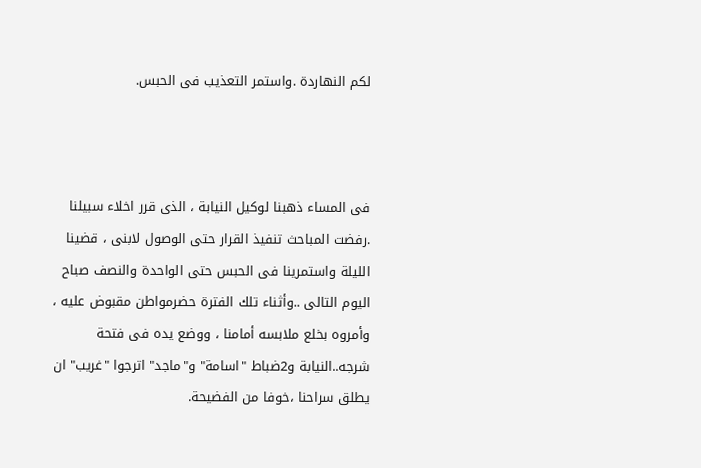لكم النهاردة .واستمر التعذيب فى الحبس.



فى المساء ذهبنا لوكيل النيابة ، الذى قرر اخلاء سبيلنا .رفضت المباحث تنفيذ القرار حتى الوصول لابنى ، قضينا الليلة واستمرينا فى الحبس حتى الواحدة والنصف صباح اليوم التالى ..وأثناء تلك الفترة حضرمواطن مقبوض عليه ، وأمروه بخلع ملابسه أمامنا ، ووضع يده فى فتحة شرجه..النيابة و2ضباط "اسامة" و"ماجد" اترجوا "غريب" ان يطلق سراحنا ،خوفا من الفضيحة.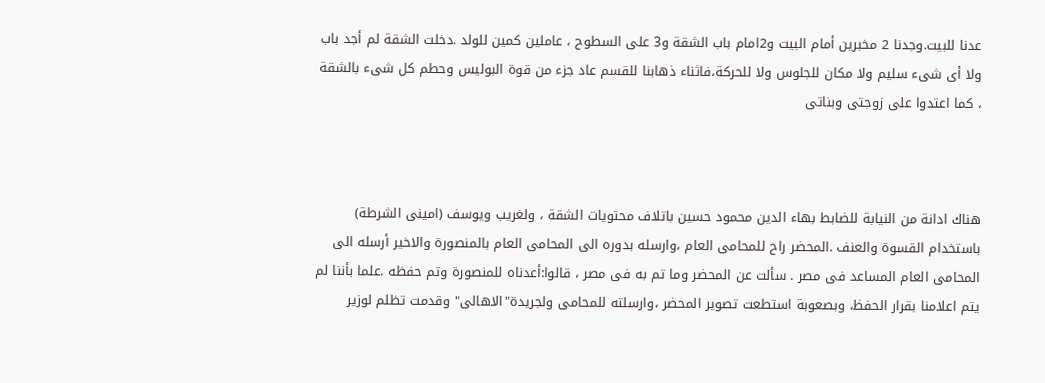عدنا للبيت.وجدنا 2 مخبرين أمام البيت و2امام باب الشقة و3 على السطوح ، عاملين كمين للولد .دخلت الشقة لم أجد باب ولا أى شىء سليم ولا مكان للجلوس ولا للحركة،فاثناء ذهابنا للقسم عاد جزء من قوة البوليس وحطم كل شىء بالشقة ، كما اعتدوا على زوجتى وبناتى



هناك ادانة من النيابة للضابط بهاء الدين محمود حسين باتلاف محتويات الشقة ، ولغريب ويوسف (امينى الشرطة) باستخدام القسوة والعنف .المحضر راح للمحامى العام ،وارسله بدوره الى المحامى العام بالمنصورة والاخير أرسله الى المحامى العام المساعد فى مصر . سألت عن المحضر وما تم به فى مصر ، قالوا:أعدناه للمنصورة وتم حفظه .علما بأننا لم يتم اعلامنا بقرار الحفظ، وبصعوبة استطعت تصوير المحضر ،وارسلته للمحامى ولجريدة"الاهالى" وقدمت تظلم لوزير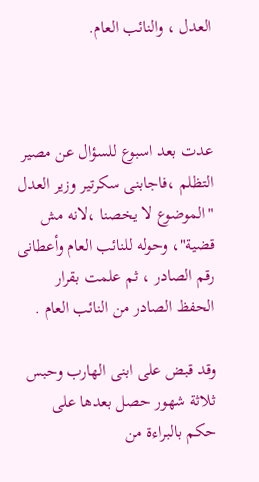العدل ، والنائب العام.



عدت بعد اسبوع للسؤال عن مصير التظلم ،فاجابنى سكرتير وزير العدل "الموضوع لا يخصنا ،لانه مش قضية"، وحوله للنائب العام وأعطانى رقم الصادر ، ثم علمت بقرار الحفظ الصادر من النائب العام .

وقد قبض على ابنى الهارب وحبس ثلاثة شهور حصل بعدها على حكم بالبراءة من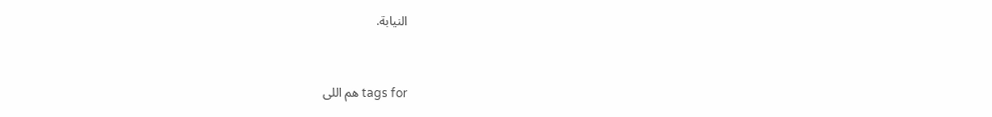النيابة.


tags for هم اللى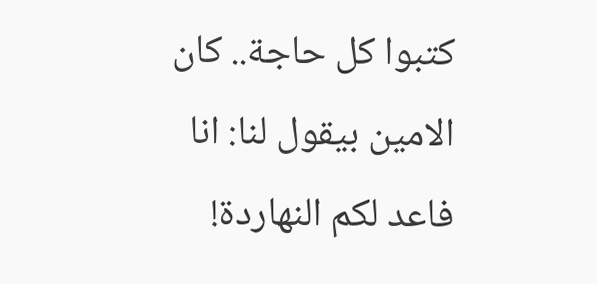كتبوا كل حاجة.. كان الامين بيقول لنا: انا فاعد لكم النهاردة!